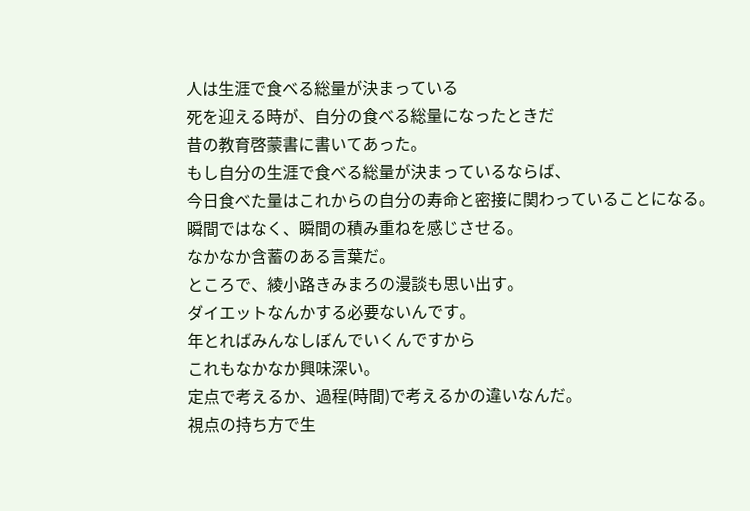人は生涯で食べる総量が決まっている
死を迎える時が、自分の食べる総量になったときだ
昔の教育啓蒙書に書いてあった。
もし自分の生涯で食べる総量が決まっているならば、
今日食べた量はこれからの自分の寿命と密接に関わっていることになる。
瞬間ではなく、瞬間の積み重ねを感じさせる。
なかなか含蓄のある言葉だ。
ところで、綾小路きみまろの漫談も思い出す。
ダイエットなんかする必要ないんです。
年とればみんなしぼんでいくんですから
これもなかなか興味深い。
定点で考えるか、過程(時間)で考えるかの違いなんだ。
視点の持ち方で生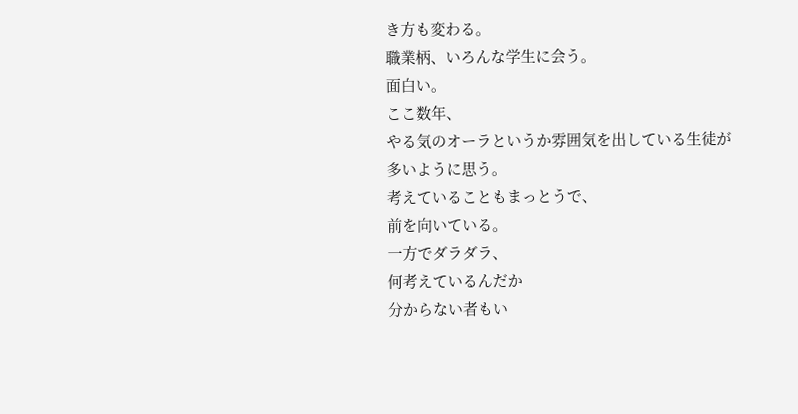き方も変わる。
職業柄、いろんな学生に会う。
面白い。
ここ数年、
やる気のオーラというか雰囲気を出している生徒が
多いように思う。
考えていることもまっとうで、
前を向いている。
一方でダラダラ、
何考えているんだか
分からない者もい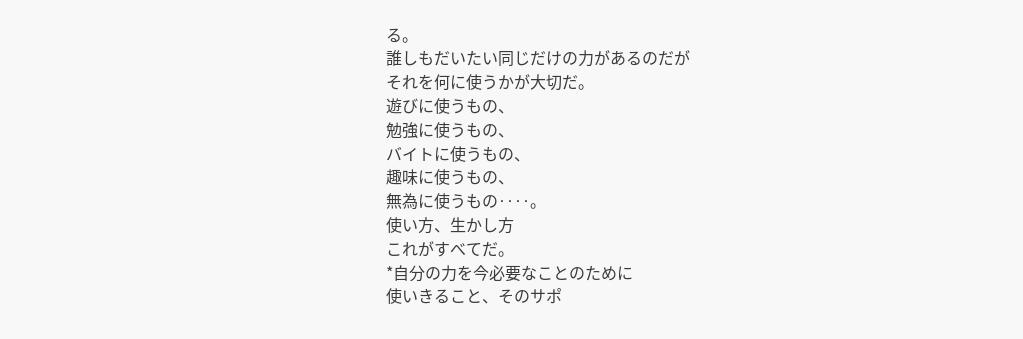る。
誰しもだいたい同じだけの力があるのだが
それを何に使うかが大切だ。
遊びに使うもの、
勉強に使うもの、
バイトに使うもの、
趣味に使うもの、
無為に使うもの‥‥。
使い方、生かし方
これがすべてだ。
*自分の力を今必要なことのために
使いきること、そのサポ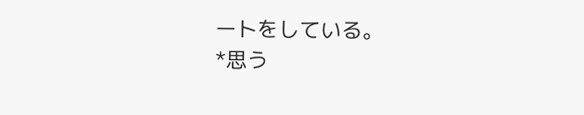ートをしている。
*思う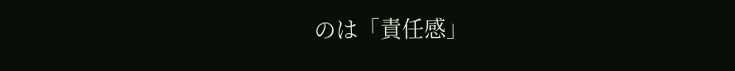のは「責任感」